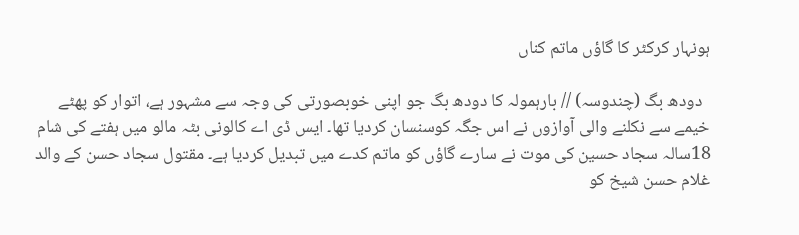ہونہار کرکٹر کا گاؤں ماتم کناں

  دودھ بگ (چندوسہ) // بارہمولہ کا دودھ بگ جو اپنی خوبصورتی کی وجہ سے مشہور ہے، اتوار کو پھٹے خیمے سے نکلنے والی آوازوں نے اس جگہ کوسنسان کردیا تھا۔ ایس ڈی اے کالونی بٹہ مالو میں ہفتے کی شام 18سالہ سجاد حسین کی موت نے سارے گاؤں کو ماتم کدے میں تبدیل کردیا ہے۔ مقتول سجاد حسن کے والد غلام حسن شیخ کو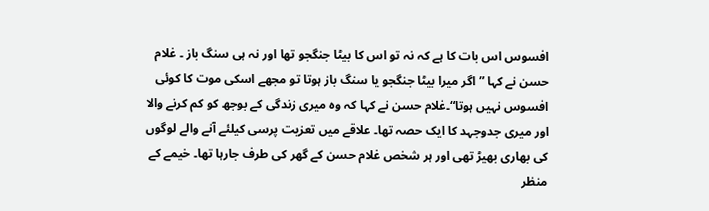افسوس اس بات کا ہے کہ نہ تو اس کا بیٹا جنگجو تھا اور نہ ہی سنگ باز ۔ غلام حسن نے کہا ” اگر میرا بیٹا جنگجو یا سنگ باز ہوتا تو مجھے اسکی موت کا کوئی افسوس نہیں ہوتا“۔غلام حسن نے کہا کہ وہ میری زندگی کے بوجھ کو کم کرنے والا اور میری جدوجہد کا ایک حصہ تھا۔ علاقے میں تعزیت پرسی کیلئے آنے والے لوگوں کی بھاری بھیڑ تھی اور ہر شخص غلام حسن کے گھر کی طرف جارہا تھا۔ خیمے کے منظر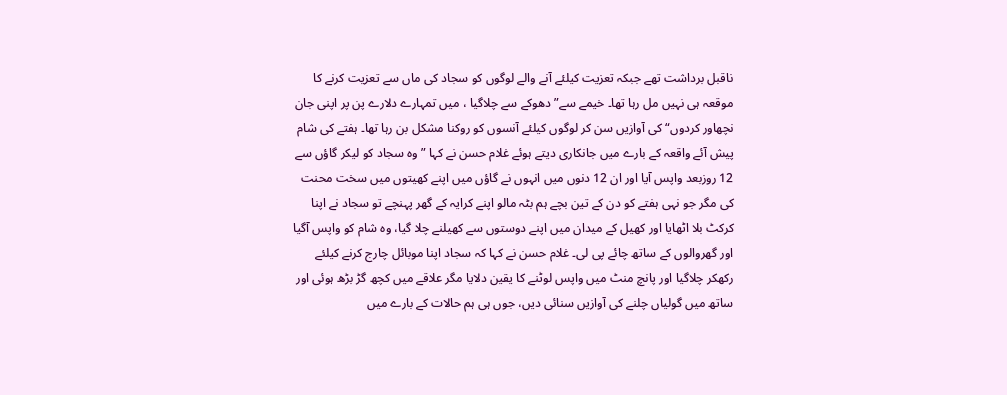ناقبل برداشت تھے جبکہ تعزیت کیلئے آنے والے لوگوں کو سجاد کی ماں سے تعزیت کرنے کا موقعہ ہی نہیں مل رہا تھا۔ خیمے سے” دھوکے سے چلاگیا ، میں تمہارے دلارے پن پر اپنی جان نچھاور کردوں“ کی آوازیں سن کر لوگوں کیلئے آنسوں کو روکنا مشکل بن رہا تھا۔ ہفتے کی شام پیش آئے واقعہ کے بارے میں جانکاری دیتے ہوئے غلام حسن نے کہا ” وہ سجاد کو لیکر گاؤں سے 12 روزبعد واپس آیا اور ان 12 دنوں میں انہوں نے گاؤں میں اپنے کھیتوں میں سخت محنت کی مگر جو نہی ہفتے کو دن کے تین بچے ہم بٹہ مالو اپنے کرایہ کے گھر پہنچے تو سجاد نے اپنا کرکٹ بلا اٹھایا اور کھیل کے میدان میں اپنے دوستوں سے کھیلنے چلا گیا، وہ شام کو واپس آگیا اور گھروالوں کے ساتھ چائے پی لی۔ غلام حسن نے کہا کہ سجاد اپنا موبائل چارج کرنے کیلئے رکھکر چلاگیا اور پانچ منٹ میں واپس لوٹنے کا یقین دلایا مگر علاقے میں کچھ گڑ بڑھ ہوئی اور ساتھ میں گولیاں چلنے کی آوازیں سنائی دیں، جوں ہی ہم حالات کے بارے میں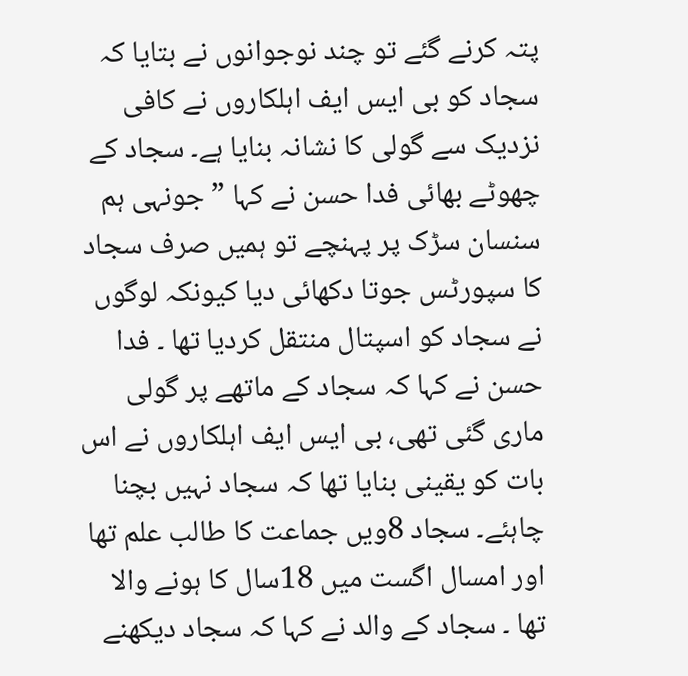پتہ کرنے گئے تو چند نوجوانوں نے بتایا کہ سجاد کو بی ایس ایف اہلکاروں نے کافی نزدیک سے گولی کا نشانہ بنایا ہے۔ سجاد کے چھوٹے بھائی فدا حسن نے کہا ” جونہی ہم سنسان سڑک پر پہنچے تو ہمیں صرف سجاد کا سپورٹس جوتا دکھائی دیا کیونکہ لوگوں نے سجاد کو اسپتال منتقل کردیا تھا ۔ فدا حسن نے کہا کہ سجاد کے ماتھے پر گولی ماری گئی تھی، بی ایس ایف اہلکاروں نے اس بات کو یقینی بنایا تھا کہ سجاد نہیں بچنا چاہئے۔ سجاد 8ویں جماعت کا طالب علم تھا اور امسال اگست میں 18سال کا ہونے والا تھا ۔ سجاد کے والد نے کہا کہ سجاد دیکھنے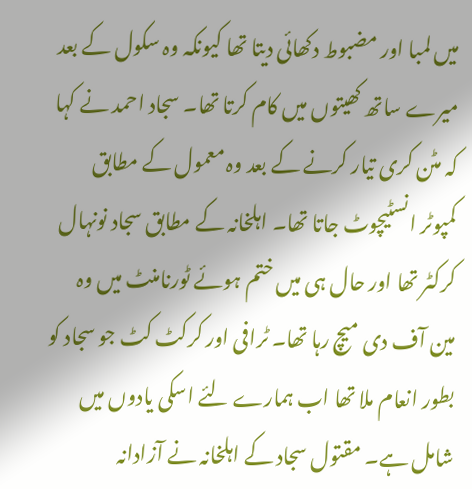میں لمبا اور مضبوط دکھائی دیتا تھا کیونکہ وہ سکول کے بعد میرے ساتھ کھیتوں میں کام کرتا تھا۔ سجاد احمد نے کہا کہ مٹن کری تیار کرنے کے بعد وہ معمول کے مطابق کمپوٹر انسٹیچوٹ جاتا تھا۔ اہلخانہ کے مطابق سجاد نونہال کرکٹر تھا اور حال ہی میں ختم ہوئے ٹورنامنٹ میں وہ مین آف دی میچ رہا تھا۔ ٹرافی اور کرکٹ کٹ جو سجاد کو بطور انعام ملا تھا اب ہمارے لئے اسکی یادوں میں شامل ہے۔ مقتول سجاد کے اہلخانہ نے آزادانہ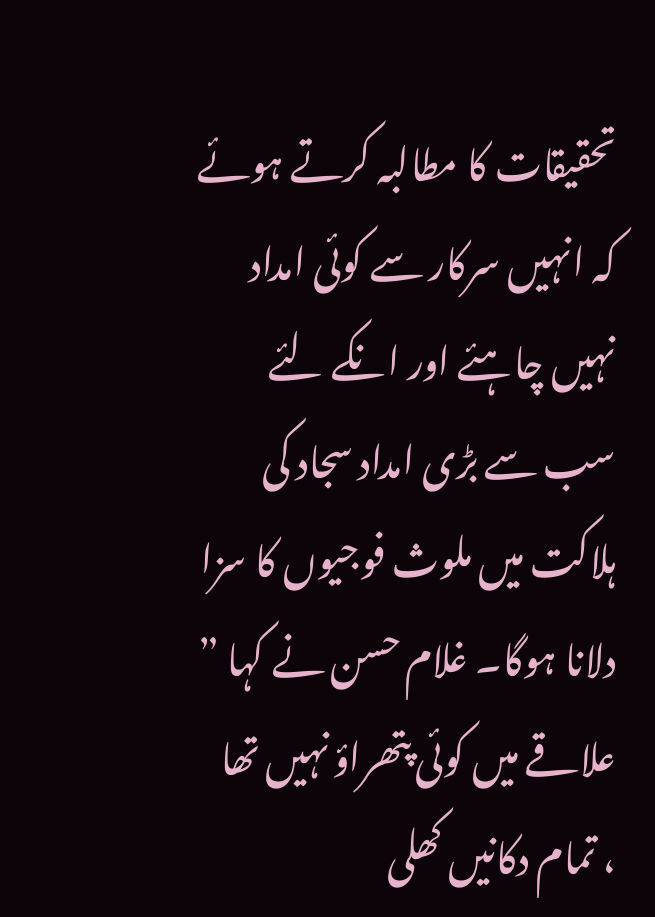تحقیقات کا مطالبہ کرتے ہوئے کہ انہیں سرکار سے کوئی امداد نہیں چاہئے اور انکے لئے سب سے بڑی امداد سجاد کی ہلاکت میں ملوث فوجیوں کا سزا دلانا ہوگا۔ غلام حسن نے کہا ” علاقے میں کوئی پتھراؤ نہیں تھا ، تمام دکانیں کھلی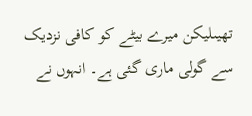تھیںلیکن میرے بیٹے کو کافی نزدیک سے گولی ماری گئی ہے۔ انہوں نے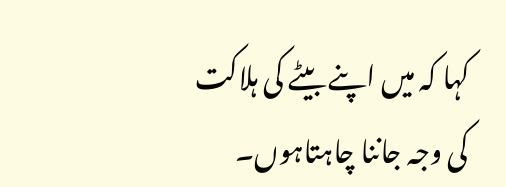کہا کہ میں اپنے بیٹے کی ہلاکت کی وجہ جاننا چاہتاہوں۔